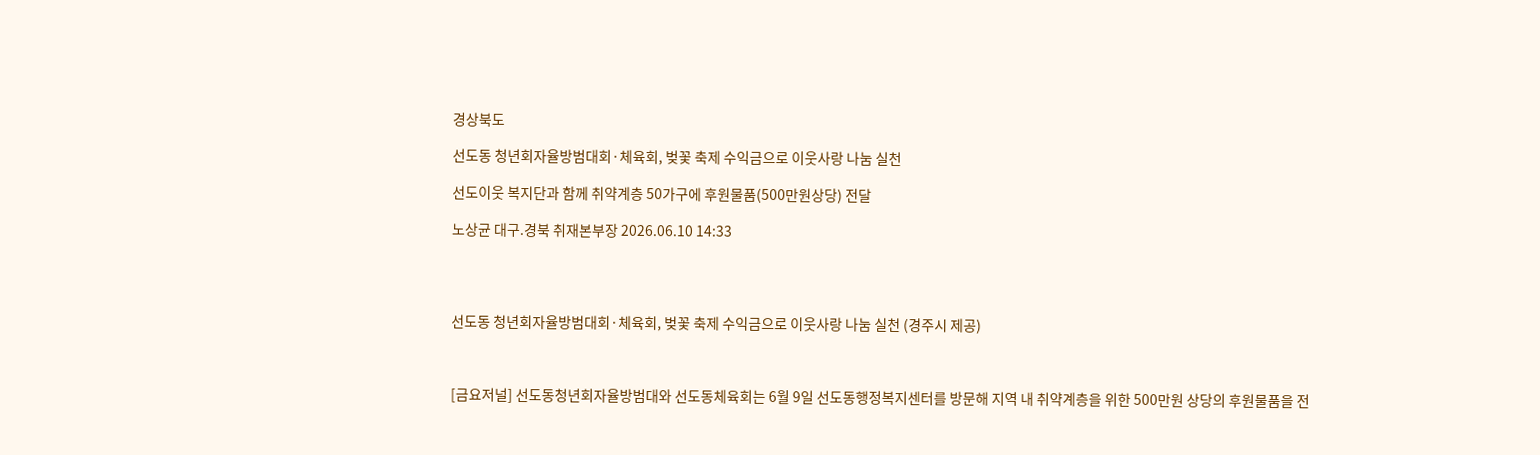경상북도

선도동 청년회자율방범대회·체육회, 벚꽃 축제 수익금으로 이웃사랑 나눔 실천

선도이웃 복지단과 함께 취약계층 50가구에 후원물품(500만원상당) 전달

노상균 대구.경북 취재본부장 2026.06.10 14:33




선도동 청년회자율방범대회·체육회, 벚꽃 축제 수익금으로 이웃사랑 나눔 실천 (경주시 제공)



[금요저널] 선도동청년회자율방범대와 선도동체육회는 6월 9일 선도동행정복지센터를 방문해 지역 내 취약계층을 위한 500만원 상당의 후원물품을 전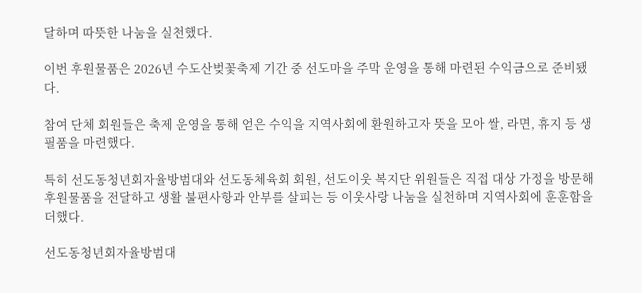달하며 따뜻한 나눔을 실천했다.

이번 후원물품은 2026년 수도산벚꽃축제 기간 중 선도마을 주막 운영을 통해 마련된 수익금으로 준비됐다.

참여 단체 회원들은 축제 운영을 통해 얻은 수익을 지역사회에 환원하고자 뜻을 모아 쌀, 라면, 휴지 등 생필품을 마련했다.

특히 선도동청년회자율방범대와 선도동체육회 회원, 선도이웃 복지단 위원들은 직접 대상 가정을 방문해 후원물품을 전달하고 생활 불편사항과 안부를 살피는 등 이웃사랑 나눔을 실천하며 지역사회에 훈훈함을 더했다.

선도동청년회자율방범대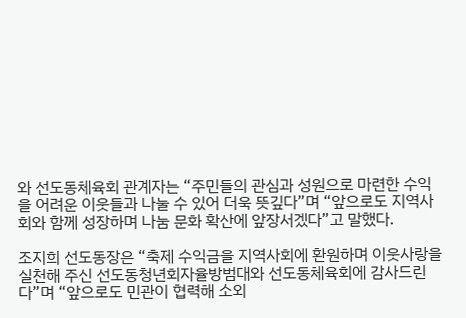와 선도동체육회 관계자는 “주민들의 관심과 성원으로 마련한 수익을 어려운 이웃들과 나눌 수 있어 더욱 뜻깊다”며 “앞으로도 지역사회와 함께 성장하며 나눔 문화 확산에 앞장서겠다”고 말했다.

조지희 선도동장은 “축제 수익금을 지역사회에 환원하며 이웃사랑을 실천해 주신 선도동청년회자율방범대와 선도동체육회에 감사드린다”며 “앞으로도 민관이 협력해 소외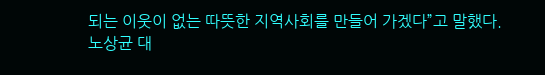되는 이웃이 없는 따뜻한 지역사회를 만들어 가겠다”고 말했다.
노상균 대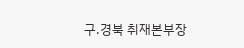구.경북 취재본부장